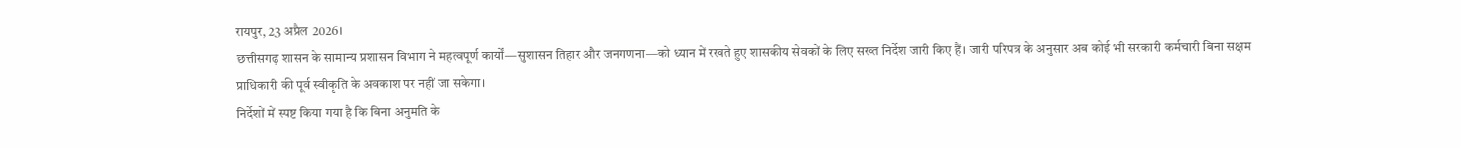रायपुर, 23 अप्रैल 2026।
छत्तीसगढ़ शासन के सामान्य प्रशासन विभाग ने महत्वपूर्ण कार्यों—सुशासन तिहार और जनगणना—को ध्यान में रखते हुए शासकीय सेवकों के लिए सख्त निर्देश जारी किए हैं। जारी परिपत्र के अनुसार अब कोई भी सरकारी कर्मचारी बिना सक्षम प्राधिकारी की पूर्व स्वीकृति के अवकाश पर नहीं जा सकेगा।
निर्देशों में स्पष्ट किया गया है कि बिना अनुमति के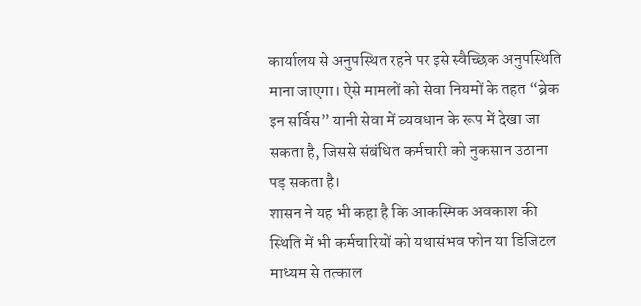कार्यालय से अनुपस्थित रहने पर इसे स्वैच्छिक अनुपस्थिति माना जाएगा। ऐसे मामलों को सेवा नियमों के तहत “ब्रेक इन सर्विस” यानी सेवा में व्यवधान के रूप में देखा जा सकता है, जिससे संबंधित कर्मचारी को नुकसान उठाना पड़ सकता है।
शासन ने यह भी कहा है कि आकस्मिक अवकाश की स्थिति में भी कर्मचारियों को यथासंभव फोन या डिजिटल माध्यम से तत्काल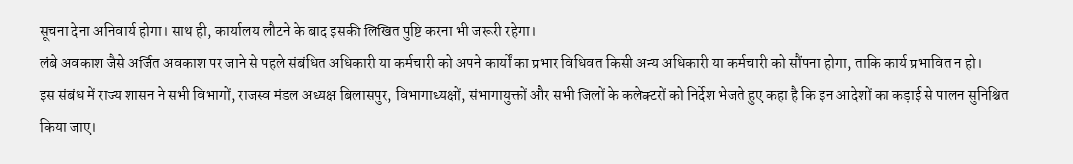सूचना देना अनिवार्य होगा। साथ ही, कार्यालय लौटने के बाद इसकी लिखित पुष्टि करना भी जरूरी रहेगा।
लंबे अवकाश जैसे अर्जित अवकाश पर जाने से पहले संबंधित अधिकारी या कर्मचारी को अपने कार्यों का प्रभार विधिवत किसी अन्य अधिकारी या कर्मचारी को सौंपना होगा, ताकि कार्य प्रभावित न हो।
इस संबंध में राज्य शासन ने सभी विभागों, राजस्व मंडल अध्यक्ष बिलासपुर, विभागाध्यक्षों, संभागायुक्तों और सभी जिलों के कलेक्टरों को निर्देश भेजते हुए कहा है कि इन आदेशों का कड़ाई से पालन सुनिश्चित किया जाए।